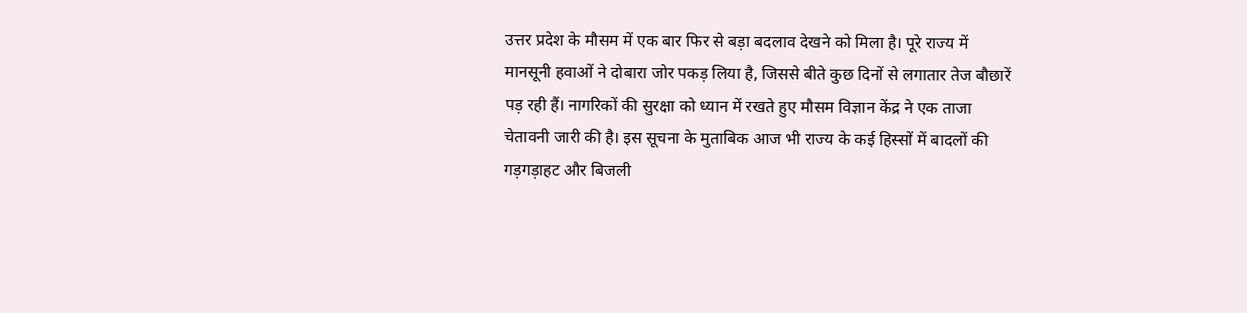उत्तर प्रदेश के मौसम में एक बार फिर से बड़ा बदलाव देखने को मिला है। पूरे राज्य में मानसूनी हवाओं ने दोबारा जोर पकड़ लिया है, जिससे बीते कुछ दिनों से लगातार तेज बौछारें पड़ रही हैं। नागरिकों की सुरक्षा को ध्यान में रखते हुए मौसम विज्ञान केंद्र ने एक ताजा चेतावनी जारी की है। इस सूचना के मुताबिक आज भी राज्य के कई हिस्सों में बादलों की गड़गड़ाहट और बिजली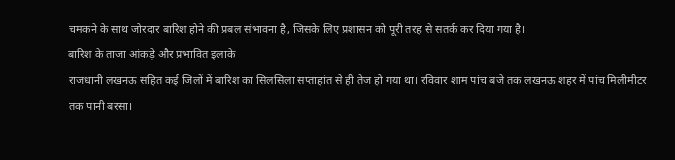चमकने के साथ जोरदार बारिश होने की प्रबल संभावना है, जिसके लिए प्रशासन को पूरी तरह से सतर्क कर दिया गया है।
बारिश के ताजा आंकड़े और प्रभावित इलाके
राजधानी लखनऊ सहित कई जिलों में बारिश का सिलसिला सप्ताहांत से ही तेज हो गया था। रविवार शाम पांच बजे तक लखनऊ शहर में पांच मिलीमीटर तक पानी बरसा।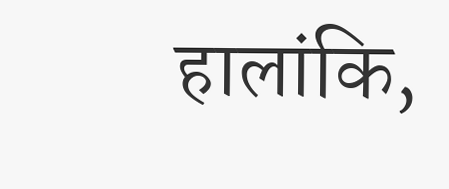हालांकि,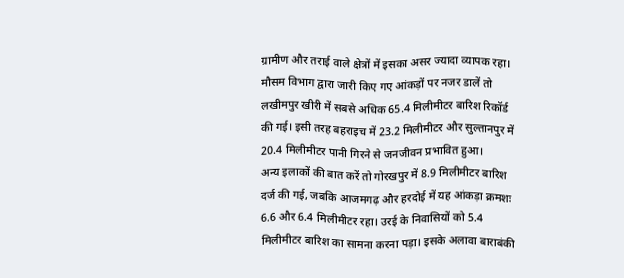ग्रामीण और तराई वाले क्षेत्रों में इसका असर ज्यादा व्यापक रहा। मौसम विभाग द्वारा जारी किए गए आंकड़ों पर नजर डालें तो लखीमपुर खीरी में सबसे अधिक 65.4 मिलीमीटर बारिश रिकॉर्ड की गई। इसी तरह बहराइच में 23.2 मिलीमीटर और सुल्तानपुर में 20.4 मिलीमीटर पानी गिरने से जनजीवन प्रभावित हुआ।
अन्य इलाकों की बात करें तो गोरखपुर में 8.9 मिलीमीटर बारिश दर्ज की गई, जबकि आजमगढ़ और हरदोई में यह आंकड़ा क्रमशः 6.6 और 6.4 मिलीमीटर रहा। उरई के निवासियों को 5.4 मिलीमीटर बारिश का सामना करना पड़ा। इसके अलावा बाराबंकी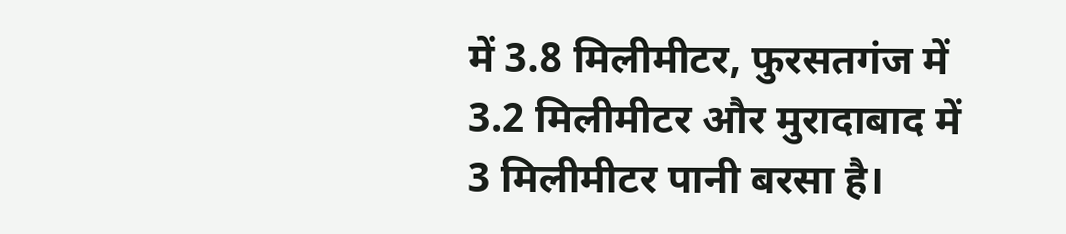में 3.8 मिलीमीटर, फुरसतगंज में 3.2 मिलीमीटर और मुरादाबाद में 3 मिलीमीटर पानी बरसा है।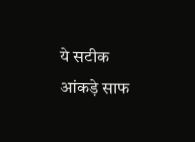ये सटीक आंकड़े साफ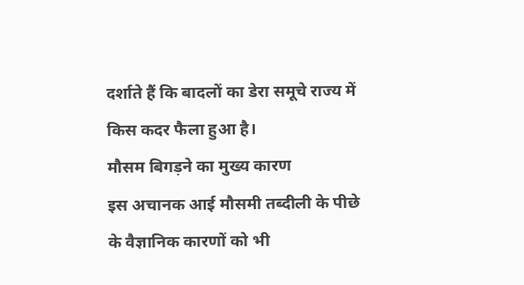दर्शाते हैं कि बादलों का डेरा समूचे राज्य में किस कदर फैला हुआ है।
मौसम बिगड़ने का मुख्य कारण
इस अचानक आई मौसमी तब्दीली के पीछे के वैज्ञानिक कारणों को भी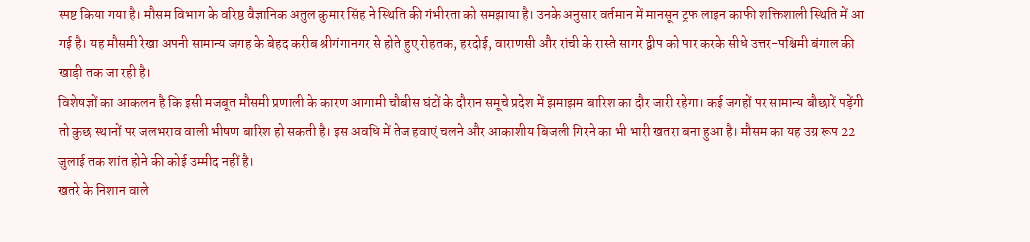स्पष्ट किया गया है। मौसम विभाग के वरिष्ठ वैज्ञानिक अतुल कुमार सिंह ने स्थिति की गंभीरता को समझाया है। उनके अनुसार वर्तमान में मानसून ट्रफ लाइन काफी शक्तिशाली स्थिति में आ गई है। यह मौसमी रेखा अपनी सामान्य जगह के बेहद करीब श्रीगंगानगर से होते हुए रोहतक, हरदोई, वाराणसी और रांची के रास्ते सागर द्वीप को पार करके सीधे उत्तर-पश्चिमी बंगाल की खाड़ी तक जा रही है।
विशेषज्ञों का आकलन है कि इसी मजबूत मौसमी प्रणाली के कारण आगामी चौबीस घंटों के दौरान समूचे प्रदेश में झमाझम बारिश का दौर जारी रहेगा। कई जगहों पर सामान्य बौछारें पड़ेंगी तो कुछ स्थानों पर जलभराव वाली भीषण बारिश हो सकती है। इस अवधि में तेज हवाएं चलने और आकाशीय बिजली गिरने का भी भारी खतरा बना हुआ है। मौसम का यह उग्र रूप 22 जुलाई तक शांत होने की कोई उम्मीद नहीं है।
खतरे के निशान वाले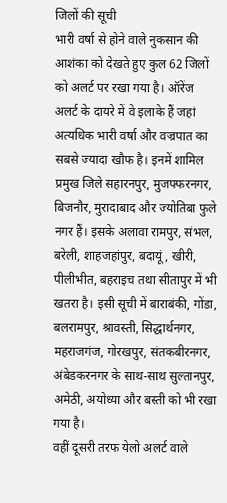जिलों की सूची
भारी वर्षा से होने वाले नुकसान की आशंका को देखते हुए कुल 62 जिलों को अलर्ट पर रखा गया है। ऑरेंज अलर्ट के दायरे में वे इलाके हैं जहां अत्यधिक भारी वर्षा और वज्रपात का सबसे ज्यादा खौफ है। इनमें शामिल प्रमुख जिले सहारनपुर, मुजफ्फरनगर, बिजनौर, मुरादाबाद और ज्योतिबा फुले नगर हैं। इसके अलावा रामपुर, संभल, बरेली, शाहजहांपुर, बदायूं, खीरी, पीलीभीत, बहराइच तथा सीतापुर में भी खतरा है। इसी सूची में बाराबंकी, गोंडा, बलरामपुर, श्रावस्ती, सिद्धार्थनगर, महराजगंज, गोरखपुर, संतकबीरनगर, अंबेडकरनगर के साथ-साथ सुल्तानपुर, अमेठी, अयोध्या और बस्ती को भी रखा गया है।
वहीं दूसरी तरफ येलो अलर्ट वाले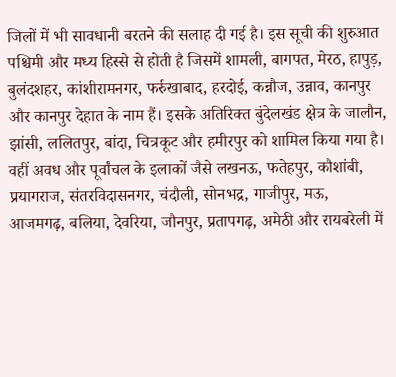जिलों में भी सावधानी बरतने की सलाह दी गई है। इस सूची की शुरुआत पश्चिमी और मध्य हिस्से से होती है जिसमें शामली, बागपत, मेरठ, हापुड़, बुलंदशहर, कांशीरामनगर, फर्रुखाबाद, हरदोई, कन्नौज, उन्नाव, कानपुर और कानपुर देहात के नाम हैं। इसके अतिरिक्त बुंदेलखंड क्षेत्र के जालौन, झांसी, ललितपुर, बांदा, चित्रकूट और हमीरपुर को शामिल किया गया है। वहीं अवध और पूर्वांचल के इलाकों जैसे लखनऊ, फतेहपुर, कौशांबी, प्रयागराज, संतरविदासनगर, चंदौली, सोनभद्र, गाजीपुर, मऊ, आजमगढ़, बलिया, देवरिया, जौनपुर, प्रतापगढ़, अमेठी और रायबरेली में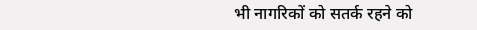भी नागरिकों को सतर्क रहने को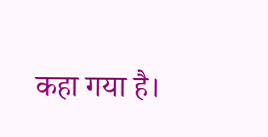कहा गया है।